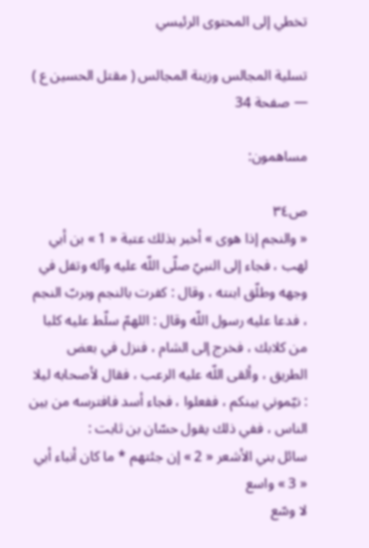تخطي إلى المحتوى الرئيسي

تسلية المجالس وزينة المجالس ( مقتل الحسين ع ) — صفحة 34

مساهمون:

ص٣٤
« والنجم إذا هوى » أخبر بذلك عتبة « 1 » بن أبي لهب ، فجاء إلى النبيّ صلّى اللّه عليه وآله وتفل في وجهه وطلّق ابنته ، وقال : كفرت بالنجم وبربّ النجم ، فدعا عليه رسول اللّه وقال : اللهمّ سلّط عليه كلبا من كلابك ، فخرج إلى الشام ، فنزل في بعض الطريق ، وألقى اللّه عليه الرعب ، فقال لأصحابه ليلا : نيّموني بينكم ، ففعلوا ، فجاء أسد فافترسه من بين الناس ، ففي ذلك يقول حسّان بن ثابت :
سائل بني الأشعر « 2 » إن جئتهم * ما كان أنباء أبي « 3 » واسع
لا وسّع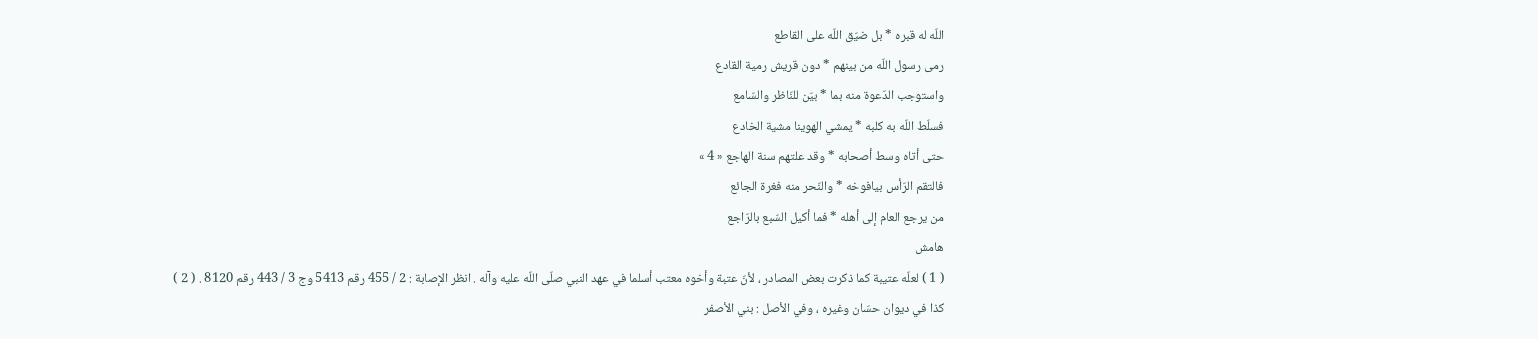اللّه له قبره * بل ضيّق اللّه على القاطع
رمى رسول اللّه من بينهم * دون قريش رمية القادع
واستوجب الدّعوة منه بما * بيّن للنّاظر والسّامع
فسلّط اللّه به كلبه * يمشي الهوينا مشية الخادع
حتى أتاه وسط أصحابه * وقد علتهم سنة الهاجع « 4 »
فالتقم الرّأس بيافوخه * والنّحر منه فغرة الجائع
من يرجع العام إلى أهله * فما أكيل السّبع بالرّاجع
هامش
( 1 ) لعلّه عتيبة كما ذكرت بعض المصادر ، لأنّ عتبة وأخوه معتب أسلما في عهد النبي صلّى اللّه عليه وآله . انظر الإصابة : 2 / 455 رقم 5413 وج 3 / 443 رقم 8120 . ( 2 ) كذا في ديوان حسّان وغيره ، وفي الأصل : بني الأصفر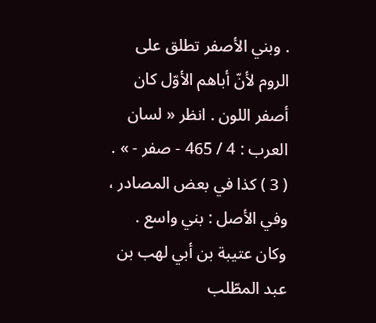. وبني الأصفر تطلق على الروم لأنّ أباهم الأوّل كان أصفر اللون . انظر « لسان العرب : 4 / 465 - صفر - » . ( 3 ) كذا في بعض المصادر ، وفي الأصل : بني واسع . وكان عتيبة بن أبي لهب بن عبد المطّلب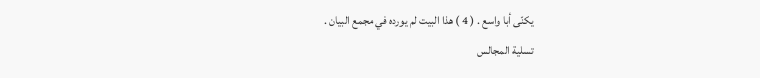يكنّى أبا واسع . ( 4 ) هذا البيت لم يورده في مجمع البيان .
تسلية المجالس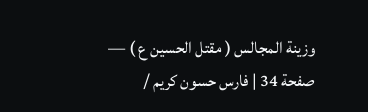وزينة المجالس ( مقتل الحسين ع ) — صفحة 34 | فارس حسون كريم /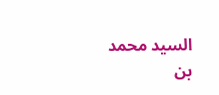السيد محمد بن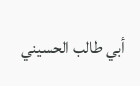أبي طالب الحسيني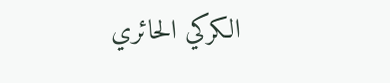الكركي الحائري